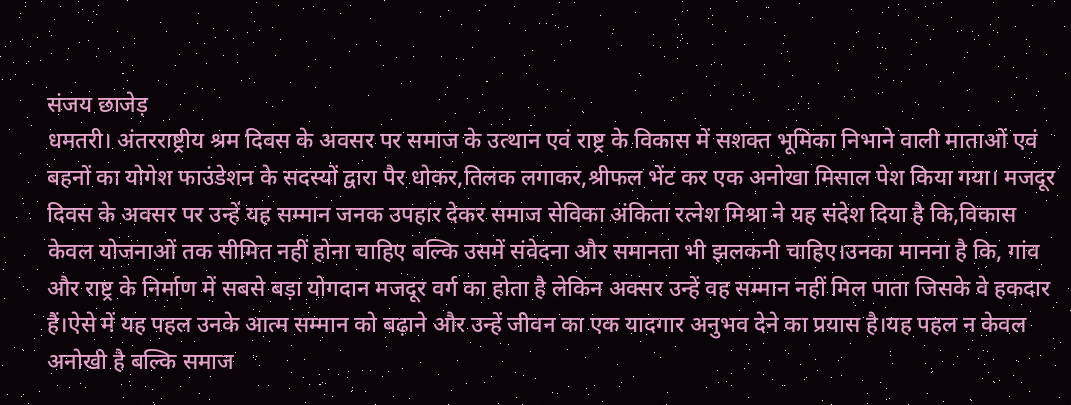संजय छाजेड़
धमतरी। अंतरराष्ट्रीय श्रम दिवस के अवसर पर समाज के उत्थान एवं राष्ट्र के विकास में सशक्त भूमिका निभाने वाली माताओं एवं बहनों का योगेश फाउंडेशन के सदस्यों द्वारा पैर धोकर,तिलक लगाकर,श्रीफल भेंट कर एक अनोखा मिसाल पेश किया गया। मजदूर दिवस के अवसर पर उन्हें यह सम्मान जनक उपहार देकर समाज सेविका अंकिता रत्नेश मिश्रा ने यह संदेश दिया है कि,विकास केवल योजनाओं तक सीमित नहीं होना चाहिए बल्कि उसमें संवेदना और समानता भी झलकनी चाहिए।उनका मानना है कि, गांव और राष्ट्र के निर्माण में सबसे बड़ा योगदान मजदूर वर्ग का होता है लेकिन अक्सर उन्हें वह सम्मान नहीं मिल पाता जिसके वे हकदार हैं।ऐसे में यह पहल उनके आत्म सम्मान को बढ़ाने और उन्हें जीवन का एक यादगार अनुभव देने का प्रयास है।यह पहल न केवल अनोखी है बल्कि समाज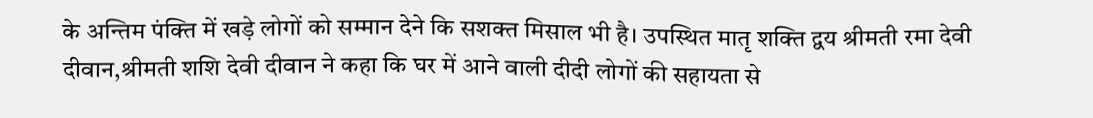के अन्तिम पंक्ति में खड़े लोगों को सम्मान देने कि सशक्त मिसाल भी है। उपस्थित मातृ शक्ति द्वय श्रीमती रमा देवी दीवान,श्रीमती शशि देवी दीवान ने कहा कि घर में आने वाली दीदी लोगों की सहायता से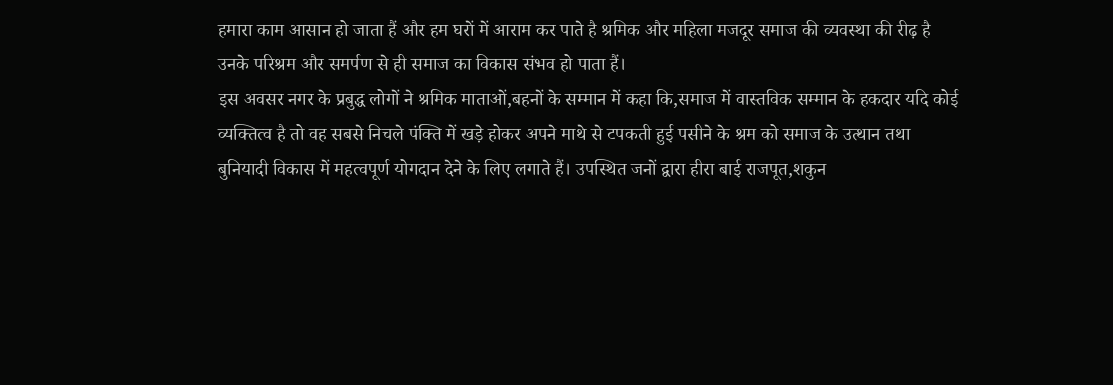हमारा काम आसान हो जाता हैं और हम घरों में आराम कर पाते है श्रमिक और महिला मजदूर समाज की व्यवस्था की रीढ़ है उनके परिश्रम और समर्पण से ही समाज का विकास संभव हो पाता हैं।
इस अवसर नगर के प्रबुद्ध लोगों ने श्रमिक माताओं,बहनों के सम्मान में कहा कि,समाज में वास्तविक सम्मान के हकदार यदि कोई व्यक्तित्व है तो वह सबसे निचले पंक्ति में खड़े होकर अपने माथे से टपकती हुई पसीने के श्रम को समाज के उत्थान तथा बुनियादी विकास में महत्वपूर्ण योगदान देने के लिए लगाते हैं। उपस्थित जनों द्वारा हीरा बाई राजपूत,शकुन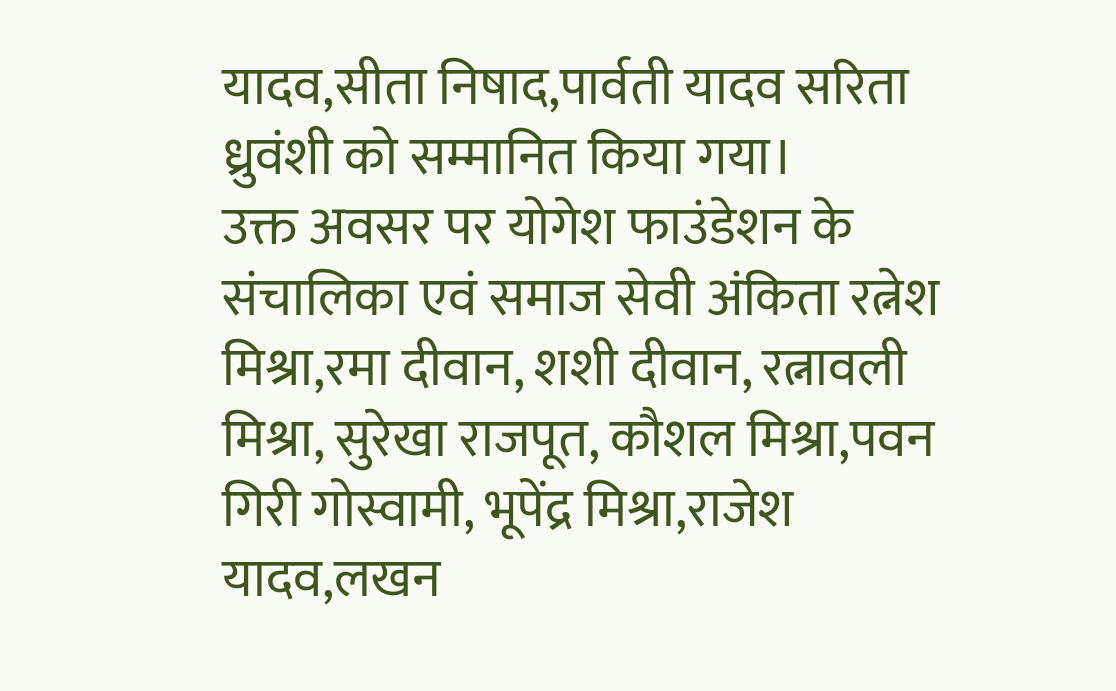यादव,सीता निषाद,पार्वती यादव सरिता ध्रुवंशी को सम्मानित किया गया।
उक्त अवसर पर योगेश फाउंडेशन के संचालिका एवं समाज सेवी अंकिता रत्नेश मिश्रा,रमा दीवान, शशी दीवान, रत्नावली मिश्रा, सुरेखा राजपूत, कौशल मिश्रा,पवन गिरी गोस्वामी, भूपेंद्र मिश्रा,राजेश यादव,लखन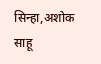सिन्हा,अशोक साहू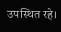उपस्थित रहे।